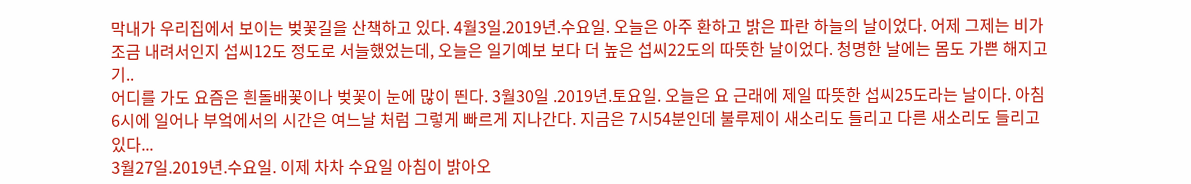막내가 우리집에서 보이는 벚꽃길을 산책하고 있다. 4월3일.2019년.수요일. 오늘은 아주 환하고 밝은 파란 하늘의 날이었다. 어제 그제는 비가 조금 내려서인지 섭씨12도 정도로 서늘했었는데, 오늘은 일기예보 보다 더 높은 섭씨22도의 따뜻한 날이었다. 청명한 날에는 몸도 가쁜 해지고 기..
어디를 가도 요즘은 흰돌배꽃이나 벚꽃이 눈에 많이 띈다. 3월30일 .2019년.토요일. 오늘은 요 근래에 제일 따뜻한 섭씨25도라는 날이다. 아침 6시에 일어나 부엌에서의 시간은 여느날 처럼 그렇게 빠르게 지나간다. 지금은 7시54분인데 불루제이 새소리도 들리고 다른 새소리도 들리고 있다...
3월27일.2019년.수요일. 이제 차차 수요일 아침이 밝아오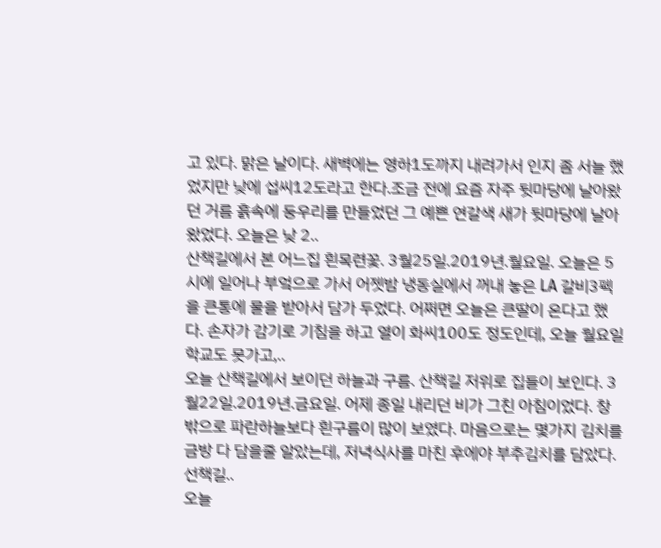고 있다. 맑은 날이다. 새벽에는 영하1도까지 내려가서 인지 좀 서늘 했었지만 낮에 섭씨12도라고 한다.조금 전에 요즘 자주 뒷마당에 날아왔던 거름 흙속에 둥우리를 만들었던 그 예쁜 연갈색 새가 뒷마당에 날아 왔었다. 오늘은 낮 2..
산책길에서 본 어느집 흰목련꽃. 3월25일.2019년.월요일. 오늘은 5시에 일어나 부엌으로 가서 어젯밤 냉동실에서 꺼내 놓은 LA 갈비3펙을 큰통에 물을 받아서 담가 두었다. 어쩌면 오늘은 큰딸이 온다고 했다. 손자가 감기로 기침을 하고 열이 화씨100도 정도인데, 오늘 월요일 학교도 못가고,..
오늘 산책길에서 보이던 하늘과 구름. 산책길 저위로 집들이 보인다. 3월22일.2019년.금요일. 어제 종일 내리던 비가 그친 아침이었다. 창밖으로 파란하늘보다 흰구름이 많이 보였다. 마음으로는 몇가지 김치를 금방 다 담을줄 알았는데, 저녁식사를 마친 후에야 부추김치를 담았다. 선책길..
오늘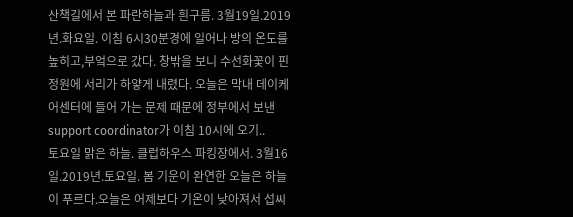산책길에서 본 파란하늘과 흰구름. 3월19일.2019년.화요일. 이침 6시30분경에 일어나 방의 온도를 높히고,부엌으로 갔다. 창밖을 보니 수선화꽃이 핀 정원에 서리가 하얗게 내렸다. 오늘은 막내 데이케어센터에 들어 가는 문제 때문에 정부에서 보낸 support coordinator가 이침 10시에 오기..
토요일 맑은 하늘. 클럽하우스 파킹장에서. 3월16일.2019년.토요일. 봄 기운이 완연한 오늘은 하늘이 푸르다.오늘은 어제보다 기온이 낮아져서 섭씨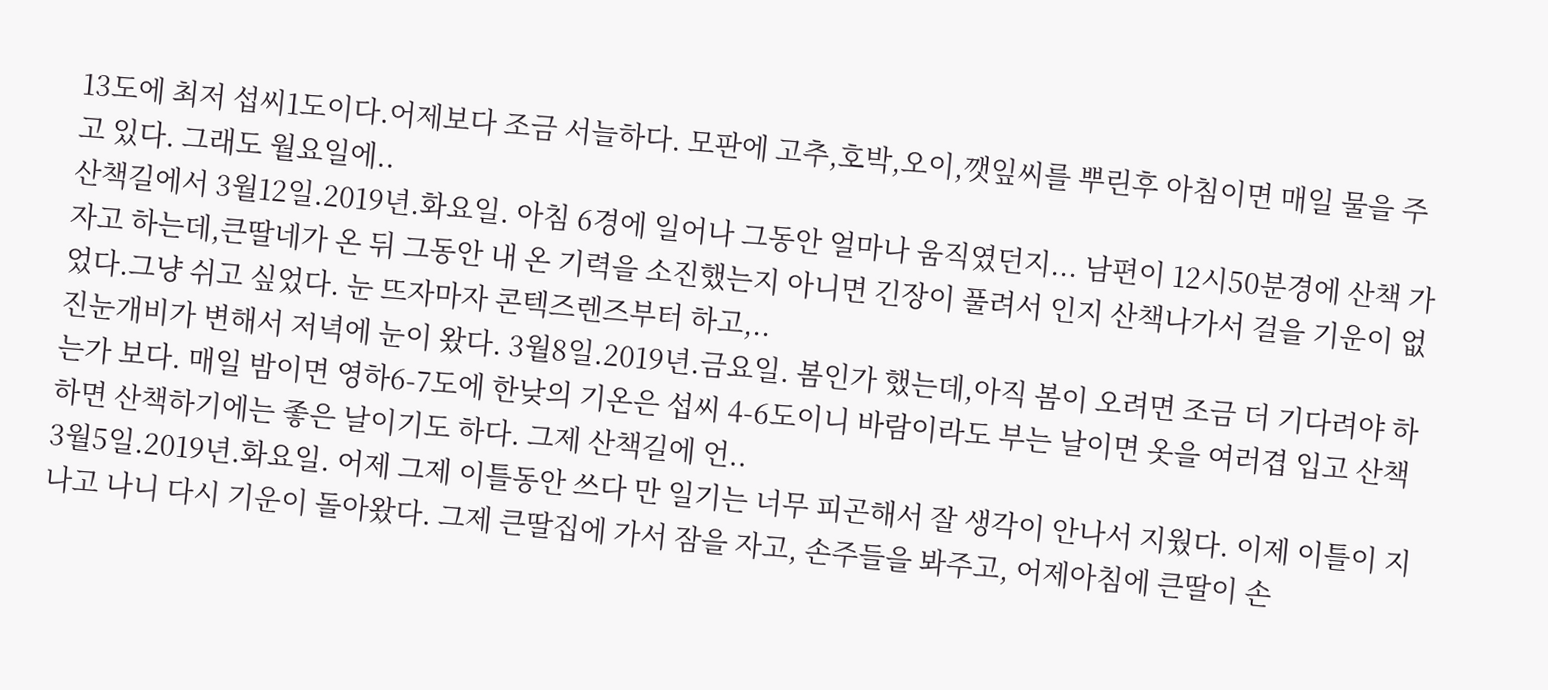13도에 최저 섭씨1도이다.어제보다 조금 서늘하다. 모판에 고추,호박,오이,깻잎씨를 뿌린후 아침이면 매일 물을 주고 있다. 그래도 월요일에..
산책길에서 3월12일.2019년.화요일. 아침 6경에 일어나 그동안 얼마나 움직였던지... 남편이 12시50분경에 산책 가자고 하는데,큰딸네가 온 뒤 그동안 내 온 기력을 소진했는지 아니면 긴장이 풀려서 인지 산책나가서 걸을 기운이 없었다.그냥 쉬고 싶었다. 눈 뜨자마자 콘텍즈렌즈부터 하고,..
진눈개비가 변해서 저녁에 눈이 왔다. 3월8일.2019년.금요일. 봄인가 했는데,아직 봄이 오려면 조금 더 기다려야 하는가 보다. 매일 밤이면 영하6-7도에 한낮의 기온은 섭씨 4-6도이니 바람이라도 부는 날이면 옷을 여러겹 입고 산책하면 산책하기에는 좋은 날이기도 하다. 그제 산책길에 언..
3월5일.2019년.화요일. 어제 그제 이틀동안 쓰다 만 일기는 너무 피곤해서 잘 생각이 안나서 지웠다. 이제 이틀이 지나고 나니 다시 기운이 돌아왔다. 그제 큰딸집에 가서 잠을 자고, 손주들을 봐주고, 어제아침에 큰딸이 손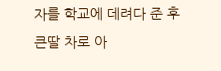자를 학교에 데려다 준 후 큰딸 차로 아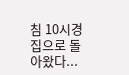침 10시경 집으로 돌아왔다...